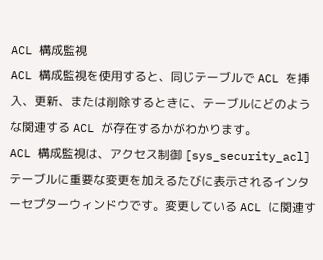ACL 構成監視
ACL 構成監視を使用すると、同じテーブルで ACL を挿入、更新、または削除するときに、テーブルにどのような関連する ACL が存在するかがわかります。
ACL 構成監視は、アクセス制御 [sys_security_acl] テーブルに重要な変更を加えるたびに表示されるインターセプターウィンドウです。変更している ACL に関連す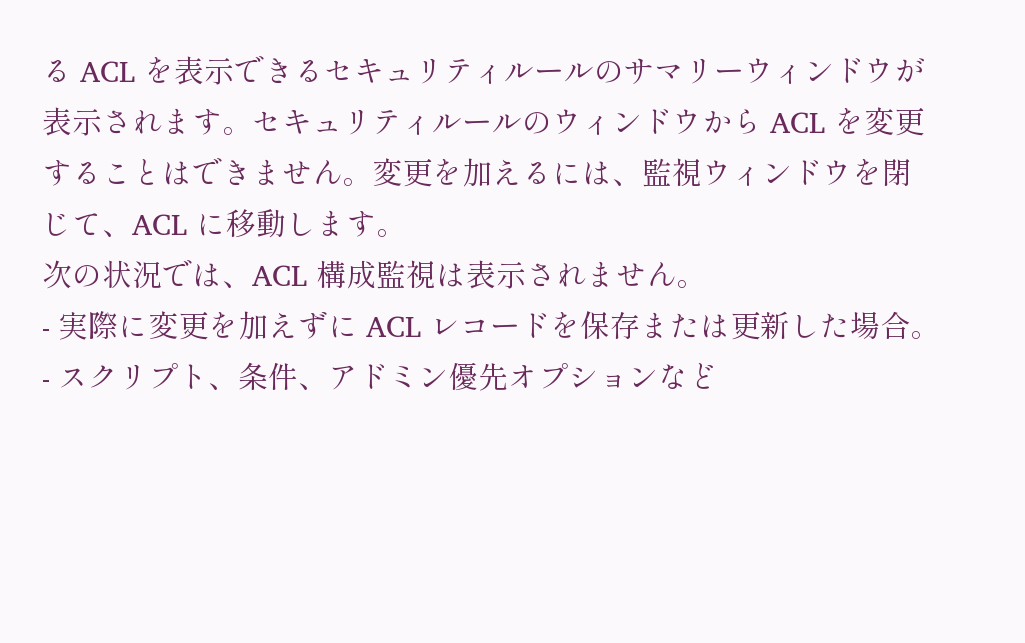る ACL を表示できるセキュリティルールのサマリーウィンドウが表示されます。セキュリティルールのウィンドウから ACL を変更することはできません。変更を加えるには、監視ウィンドウを閉じて、ACL に移動します。
次の状況では、ACL 構成監視は表示されません。
- 実際に変更を加えずに ACL レコードを保存または更新した場合。
- スクリプト、条件、アドミン優先オプションなど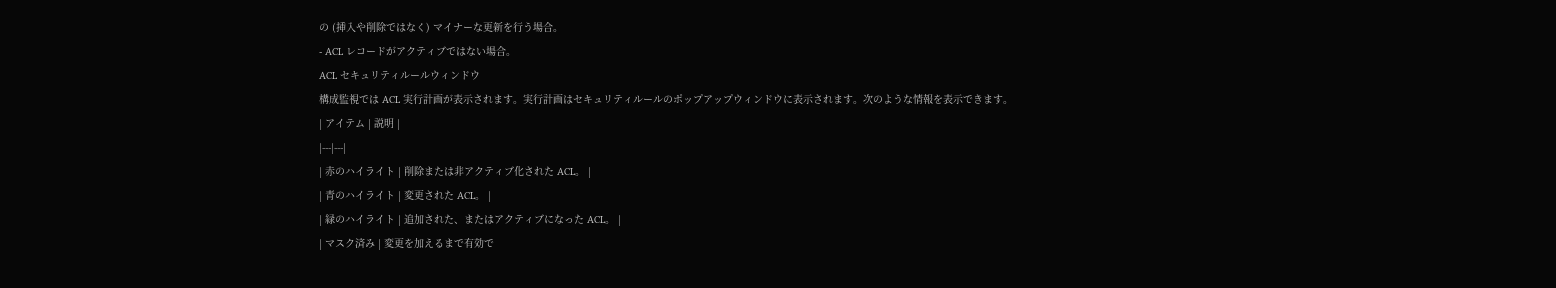の (挿入や削除ではなく) マイナーな更新を行う場合。
- ACL レコードがアクティブではない場合。
ACL セキュリティルールウィンドウ
構成監視では ACL 実行計画が表示されます。実行計画はセキュリティルールのポップアップウィンドウに表示されます。次のような情報を表示できます。
| アイテム | 説明 |
|---|---|
| 赤のハイライト | 削除または非アクティブ化された ACL。 |
| 青のハイライト | 変更された ACL。 |
| 緑のハイライト | 追加された、またはアクティブになった ACL。 |
| マスク済み | 変更を加えるまで有効で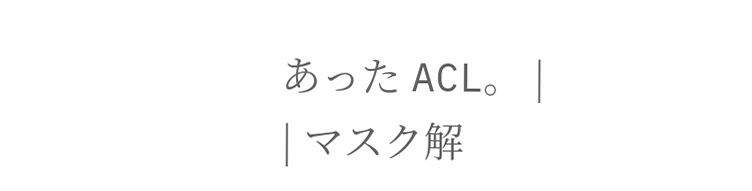あった ACL。 |
| マスク解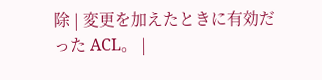除 | 変更を加えたときに有効だった ACL。 |